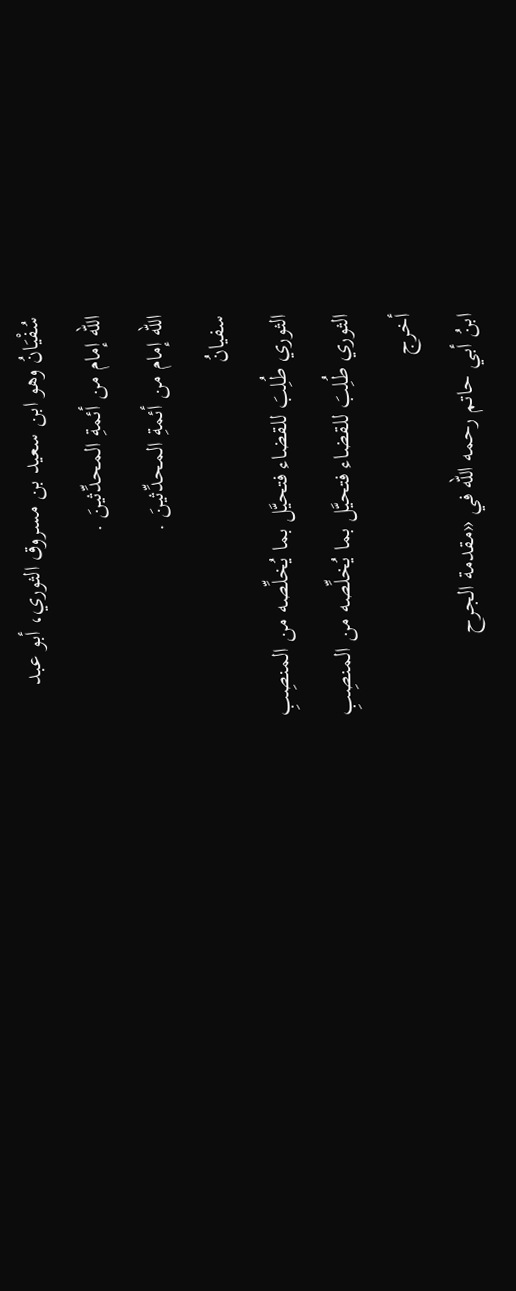سُفْيَانُ وهو ابن سعيد بن مسروق الثوري، أبو عبد
الله إمام من أئمةِ المحدِّثينَ .
الله إمام من أئمةِ المحدِّثينَ .
سفيانُ
الثوري طُلِبَ للقضاء فتحيَّل بما يُخلِّصه من المنصِبِ
الثوري طُلِبَ للقضاء فتحيَّل بما يُخلِّصه من المنصِبِ
أخرج
ابنُ أبي حاتم رحمه الله في «مقدمة الجرح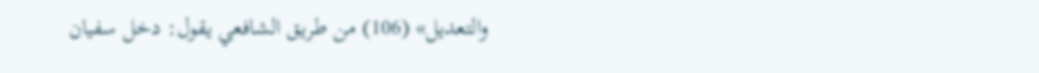والتعديل» (106) من طريق الشافعي يقول: دخل سفيان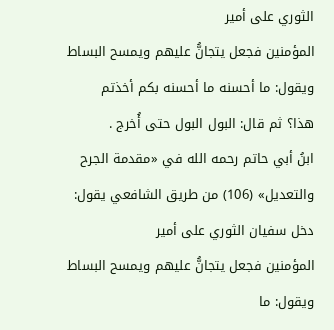الثوري على أمير
المؤمنين فجعل يتجانُّ عليهم ويمسح البساط ويقول: ما أحسنه ما أحسنه بكم أخذتم
هذا؟ ثم قال: البول البول حتى أُخرج .
ابنُ أبي حاتم رحمه الله في «مقدمة الجرح والتعديل» (106) من طريق الشافعي يقول: دخل سفيان الثوري على أمير
المؤمنين فجعل يتجانُّ عليهم ويمسح البساط ويقول: ما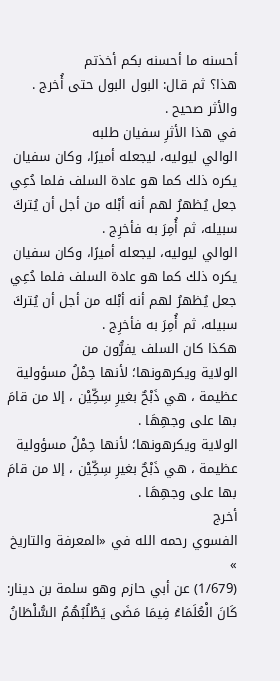أحسنه ما أحسنه بكم أخذتم
هذا؟ ثم قال: البول البول حتى أُخرج .
والأثر صحيح .
في هذا الأثرِ سفيان طلبه
الوالي ليوليه، ليجعله أميرًا، وكان سفيان يكره ذلك كما هو عادة السلف فلما دُعِي
جعل يُظهرُ لهم أنه أبْله من أجل أن يُتركَ سبيله، ثم أُمِرَ به فأخرِج .
الوالي ليوليه، ليجعله أميرًا، وكان سفيان يكره ذلك كما هو عادة السلف فلما دُعِي
جعل يُظهرُ لهم أنه أبْله من أجل أن يُتركَ سبيله، ثم أُمِرَ به فأخرِج .
هكذا كان السلف يفرُّون من
الولاية ويكرهونها؛ لأنها حِمْلُ مسؤولية عظيمة ، هي ذَبْحٌ بغيرِ سِكِّيْن ، إلا من قامَ بها على وجهِهَا .
الولاية ويكرهونها؛ لأنها حِمْلُ مسؤولية عظيمة ، هي ذَبْحٌ بغيرِ سِكِّيْن ، إلا من قامَ بها على وجهِهَا .
أخرج
الفسوي رحمه الله في «المعرفة والتاريخ »
(1/679) عن أبي حازم وهو سلمة بن دينار:
كَانَ الْعُلَمَاءُ فِيمَا مَضَى يَطْلُبُهُمُ السُّلْطَانُ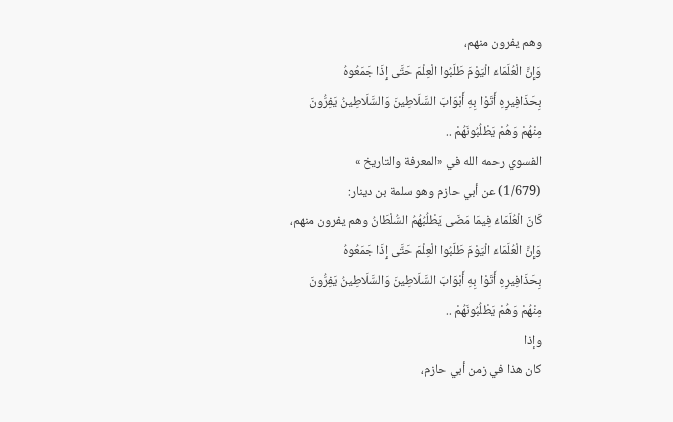وهم يفرون منهم،
وَإِنَّ الْعُلَمَاءَ الْيَوْمَ طَلَبُوا الْعِلْمَ حَتَّى إِذَا جَمَعُوهُ
بِحَذَافِيرِهِ أَتَوْا بِهِ أَبْوَابَ السَّلَاطِينَ وَالسَّلَاطِينُ يَفِرُّونَ
مِنْهُمْ وَهُمْ يَطْلُبُونَهُمْ ..
الفسوي رحمه الله في «المعرفة والتاريخ »
(1/679) عن أبي حازم وهو سلمة بن دينار:
كَانَ الْعُلَمَاءُ فِيمَا مَضَى يَطْلُبُهُمُ السُّلْطَانُ وهم يفرون منهم،
وَإِنَّ الْعُلَمَاءَ الْيَوْمَ طَلَبُوا الْعِلْمَ حَتَّى إِذَا جَمَعُوهُ
بِحَذَافِيرِهِ أَتَوْا بِهِ أَبْوَابَ السَّلَاطِينَ وَالسَّلَاطِينُ يَفِرُّونَ
مِنْهُمْ وَهُمْ يَطْلُبُونَهُمْ ..
وإذا
كان هذا في زمن أبي حازم،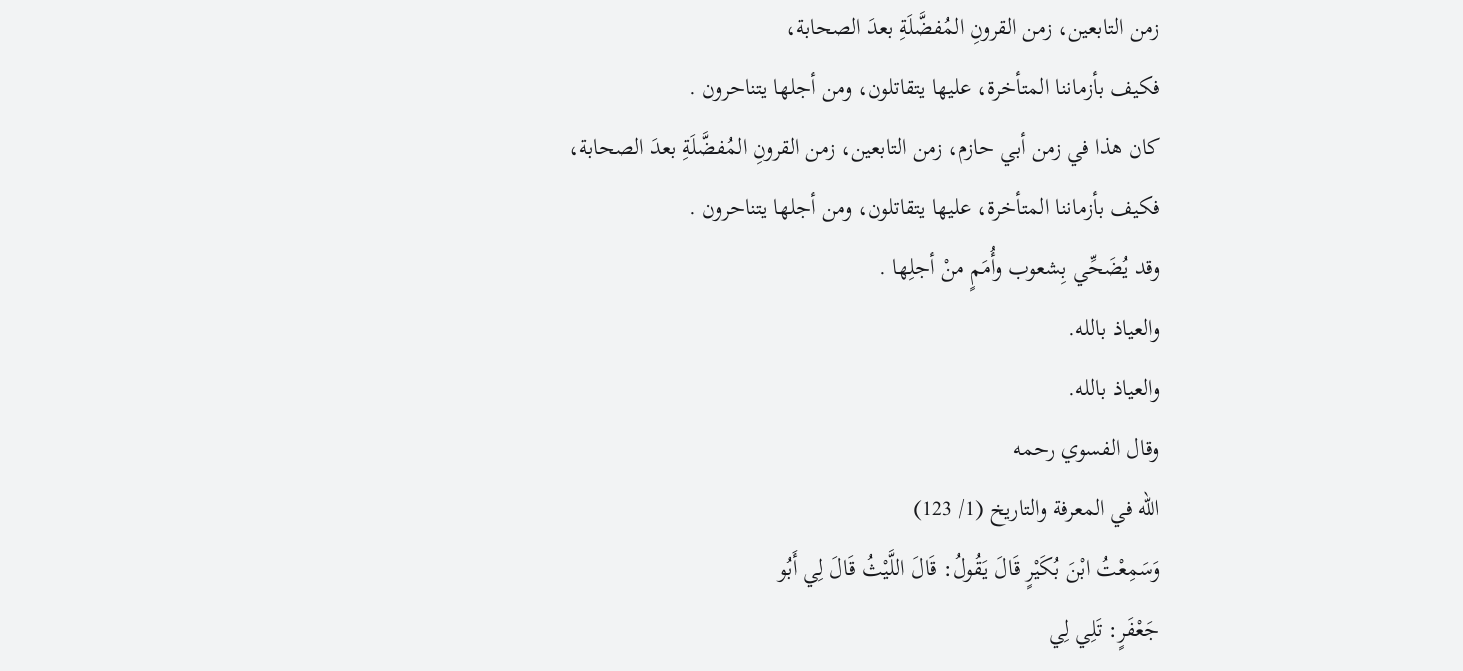زمن التابعين، زمن القرونِ المُفضَّلَةِ بعدَ الصحابة،
فكيف بأزماننا المتأخرة، عليها يتقاتلون، ومن أجلها يتناحرون .
كان هذا في زمن أبي حازم، زمن التابعين، زمن القرونِ المُفضَّلَةِ بعدَ الصحابة،
فكيف بأزماننا المتأخرة، عليها يتقاتلون، ومن أجلها يتناحرون .
وقد يُضَحِّي بِشعوب وأُمَمٍ منْ أجلِها .
والعياذ بالله.
والعياذ بالله.
وقال الفسوي رحمه
الله في المعرفة والتاريخ (1/ 123)
وَسَمِعْتُ ابْنَ بُكَيْرٍ قَالَ يَقُولُ: قَالَ اللَّيْثُ قَالَ لِي أَبُو
جَعْفَرٍ: تَلِي لِي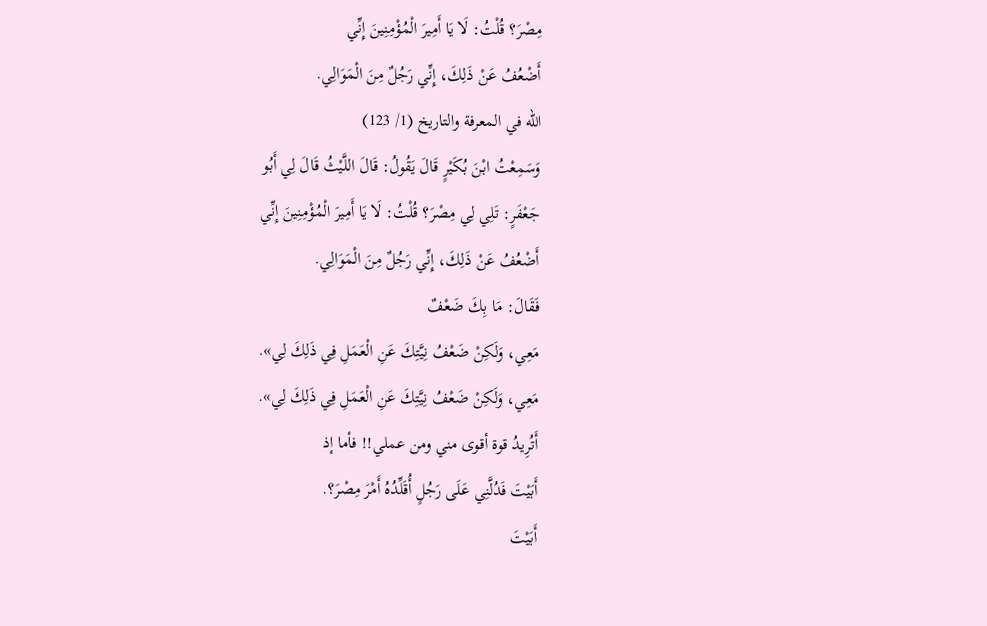مِصْرَ؟ قُلْتُ: لَا يَا أَمِيرَ الْمُؤْمِنِينَ إِنِّي
أَضْعُفُ عَنْ ذَلِكَ، إِنِّي رَجُلٌ مِنَ الْمَوَالِي.
الله في المعرفة والتاريخ (1/ 123)
وَسَمِعْتُ ابْنَ بُكَيْرٍ قَالَ يَقُولُ: قَالَ اللَّيْثُ قَالَ لِي أَبُو
جَعْفَرٍ: تَلِي لِي مِصْرَ؟ قُلْتُ: لَا يَا أَمِيرَ الْمُؤْمِنِينَ إِنِّي
أَضْعُفُ عَنْ ذَلِكَ، إِنِّي رَجُلٌ مِنَ الْمَوَالِي.
فَقَالَ: مَا بِكَ ضَعْفٌ
مَعِي، وَلَكِنْ ضَعْفُ نِيَّتِكَ عَنِ الْعَمَلِ فِي ذَلِكَ لِي».
مَعِي، وَلَكِنْ ضَعْفُ نِيَّتِكَ عَنِ الْعَمَلِ فِي ذَلِكَ لِي».
أَتُرِيدُ قوة أقوى مني ومن عملي!! فأما إذ
أَبَيْتَ فَدُلَّنِي عَلَى رَجُلٍ أُقَلِّدُهُ أَمْرَ مِصْرَ؟.
أَبَيْتَ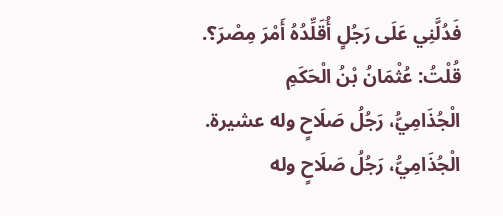فَدُلَّنِي عَلَى رَجُلٍ أُقَلِّدُهُ أَمْرَ مِصْرَ؟.
قُلْتُ: عُثْمَانُ بْنُ الْحَكَمِ
الْجُذَامِيُّ، رَجُلُ صَلَاحٍ وله عشيرة.
الْجُذَامِيُّ، رَجُلُ صَلَاحٍ وله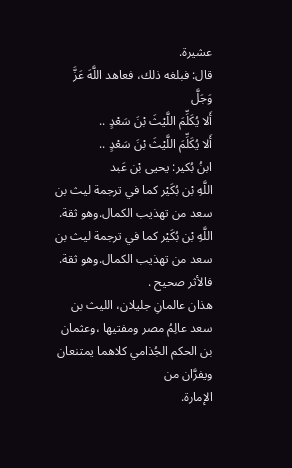عشيرة.
قال: فبلغه ذلك، فعاهد اللَّهَ عَزَّ وَجَلَّ
أَلا يُكَلِّمَ اللَّيْثَ بْنَ سَعْدٍ ..
أَلا يُكَلِّمَ اللَّيْثَ بْنَ سَعْدٍ ..
ابنُ بُكير: يحيى بْن عَبد
اللَّهِ بْن بُكَيْر كما في ترجمة ليث بن سعد من تهذيب الكمال.وهو ثقة.
اللَّهِ بْن بُكَيْر كما في ترجمة ليث بن سعد من تهذيب الكمال.وهو ثقة.
فالأثر صحيح .
هذان عالمانِ جليلان، الليث بن
سعد عالِمُ مصر ومفتيها ،وعثمان بن الحكم الجُذامي كلاهما يمتنعان ويفرَّان من
الإمارة.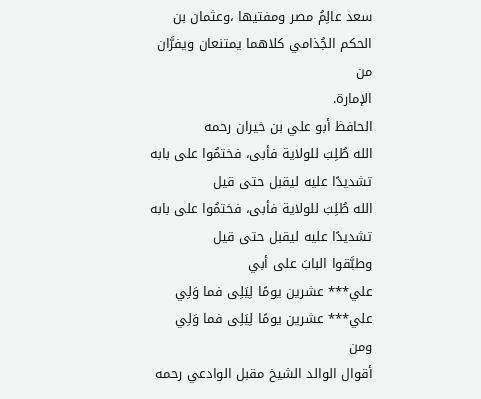سعد عالِمُ مصر ومفتيها ،وعثمان بن الحكم الجُذامي كلاهما يمتنعان ويفرَّان من
الإمارة.
الحافظ أبو علي بن خيران رحمه
الله طُلِبَ للولاية فأبى، فختمُوا على بابه تشديدًا عليه ليقبل حتى قيل
الله طُلِبَ للولاية فأبى، فختمُوا على بابه تشديدًا عليه ليقبل حتى قيل
وطبَّقوا البابَ على أبي
علي*** عشرين يومًا لِيَلِى فما وَلِي
علي*** عشرين يومًا لِيَلِى فما وَلِي
ومن
أقوال الوالد الشيخ مقبل الوادعي رحمه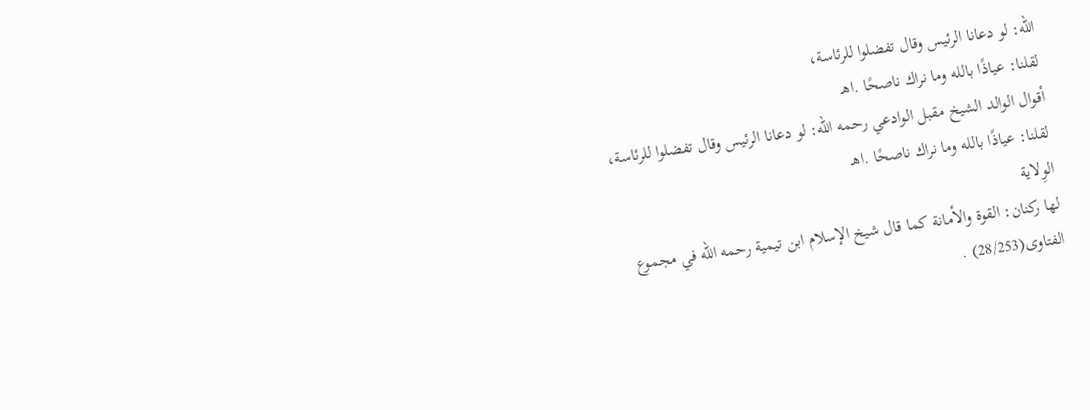الله: لو دعانا الرئيس وقال تفضلوا للرئاسة،
لقلنا: عياذًا بالله وما نراك ناصحًا .اهـ
أقوال الوالد الشيخ مقبل الوادعي رحمه الله: لو دعانا الرئيس وقال تفضلوا للرئاسة،
لقلنا: عياذًا بالله وما نراك ناصحًا .اهـ
الوِلاية
لها ركنان: القوة والأمانة كما قال شيخ الإسلام ابن تيمية رحمه الله في مجموع
الفتاوى(28/253) .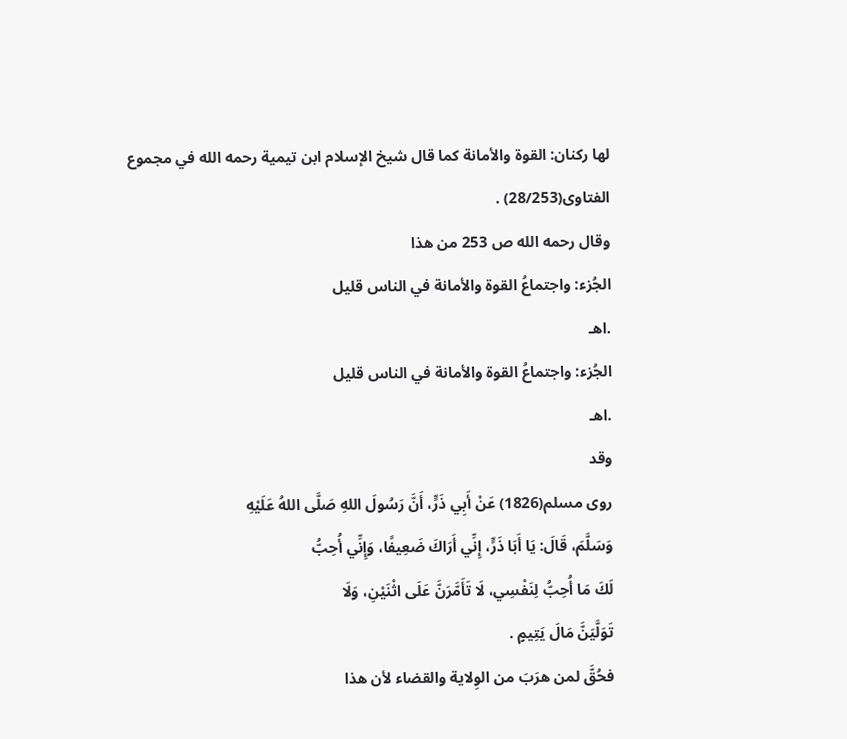لها ركنان: القوة والأمانة كما قال شيخ الإسلام ابن تيمية رحمه الله في مجموع
الفتاوى(28/253) .
وقال رحمه الله ص 253 من هذا
الجُزء: واجتماعُ القوة والأمانة في الناس قليل
.اهـ
الجُزء: واجتماعُ القوة والأمانة في الناس قليل
.اهـ
وقد
روى مسلم(1826) عَنْ أَبِي ذَرٍّ، أَنَّ رَسُولَ اللهِ صَلَّى اللهُ عَلَيْهِ
وَسَلَّمَ، قَالَ: يَا أَبَا ذَرٍّ، إِنِّي أَرَاكَ ضَعِيفًا، وَإِنِّي أُحِبُّ
لَكَ مَا أُحِبُّ لِنَفْسِي، لَا تَأَمَّرَنَّ عَلَى اثْنَيْنِ، وَلَا
تَوَلَّيَنَّ مَالَ يَتِيمٍ .
فحُقَّ لمن هرَبَ من الوِلاية والقضاء لأن هذا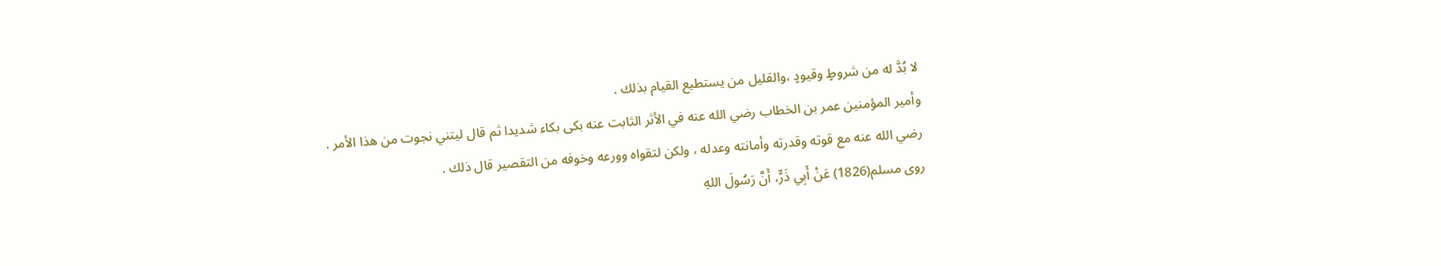لا بُدَّ له من شروطٍ وقيودٍ ،والقليل من يستطيع القيام بذلك .
وأمير المؤمنين عمر بن الخطاب رضي الله عنه في الأثر الثابت عنه بكى بكاء شديدا ثم قال ليتني نجوت من هذا الأمر .
رضي الله عنه مع قوته وقدرته وأمانته وعدله ، ولكن لتقواه وورعه وخوفه من التقصير قال ذلك .
روى مسلم(1826) عَنْ أَبِي ذَرٍّ، أَنَّ رَسُولَ اللهِ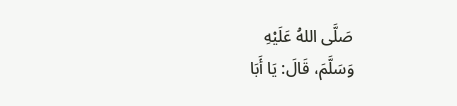صَلَّى اللهُ عَلَيْهِ
وَسَلَّمَ، قَالَ: يَا أَبَا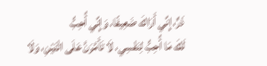ذَرٍّ، إِنِّي أَرَاكَ ضَعِيفًا، وَإِنِّي أُحِبُّ
لَكَ مَا أُحِبُّ لِنَفْسِي، لَا تَأَمَّرَنَّ عَلَى اثْنَيْنِ، وَلَا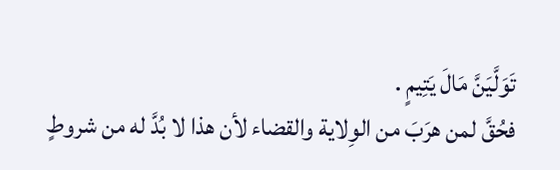تَوَلَّيَنَّ مَالَ يَتِيمٍ .
فحُقَّ لمن هرَبَ من الوِلاية والقضاء لأن هذا لا بُدَّ له من شروطٍ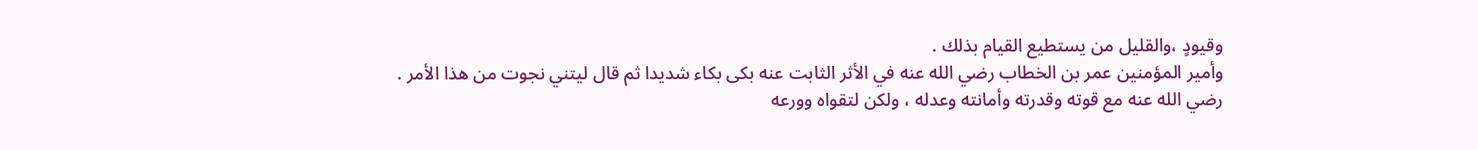وقيودٍ ،والقليل من يستطيع القيام بذلك .
وأمير المؤمنين عمر بن الخطاب رضي الله عنه في الأثر الثابت عنه بكى بكاء شديدا ثم قال ليتني نجوت من هذا الأمر .
رضي الله عنه مع قوته وقدرته وأمانته وعدله ، ولكن لتقواه وورعه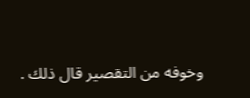وخوفه من التقصير قال ذلك .